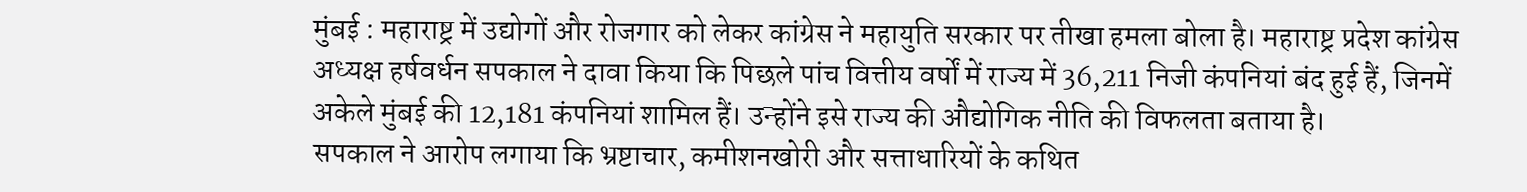मुंबई : महाराष्ट्र में उद्योगों और रोजगार को लेकर कांग्रेस ने महायुति सरकार पर तीखा हमला बोला है। महाराष्ट्र प्रदेश कांग्रेस अध्यक्ष हर्षवर्धन सपकाल ने दावा किया कि पिछले पांच वित्तीय वर्षों में राज्य में 36,211 निजी कंपनियां बंद हुई हैं, जिनमें अकेले मुंबई की 12,181 कंपनियां शामिल हैं। उन्होंने इसे राज्य की औद्योगिक नीति की विफलता बताया है।
सपकाल ने आरोप लगाया कि भ्रष्टाचार, कमीशनखोरी और सत्ताधारियों के कथित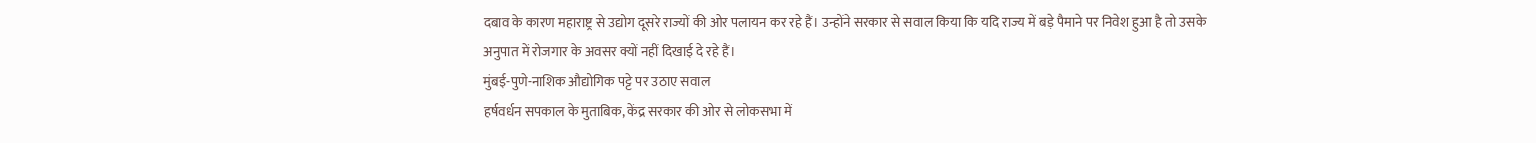दबाव के कारण महाराष्ट्र से उद्योग दूसरे राज्यों की ओर पलायन कर रहे हैं। उन्होंने सरकार से सवाल किया कि यदि राज्य में बड़े पैमाने पर निवेश हुआ है तो उसके अनुपात में रोजगार के अवसर क्यों नहीं दिखाई दे रहे हैं।
मुंबई-पुणे-नाशिक औद्योगिक पट्टे पर उठाए सवाल
हर्षवर्धन सपकाल के मुताबिक, केंद्र सरकार की ओर से लोकसभा में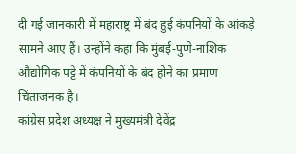दी गई जानकारी में महाराष्ट्र में बंद हुई कंपनियों के आंकड़े सामने आए हैं। उन्होंने कहा कि मुंबई-पुणे-नाशिक औद्योगिक पट्टे में कंपनियों के बंद होने का प्रमाण चिंताजनक है।
कांग्रेस प्रदेश अध्यक्ष ने मुख्यमंत्री देवेंद्र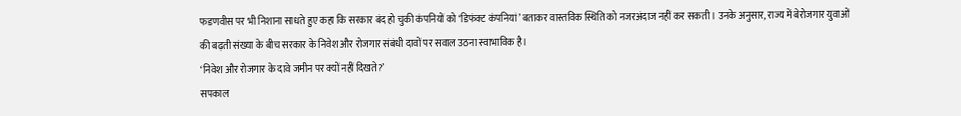फडणवीस पर भी निशाना साधते हुए कहा कि सरकार बंद हो चुकी कंपनियों को ‘डिफंक्ट कंपनियां’ बताकर वास्तविक स्थिति को नजरअंदाज नहीं कर सकती। उनके अनुसार, राज्य में बेरोजगार युवाओं की बढ़ती संख्या के बीच सरकार के निवेश और रोजगार संबंधी दावों पर सवाल उठना स्वाभाविक है।
‘निवेश और रोजगार के दावे जमीन पर क्यों नहीं दिखते?’
सपकाल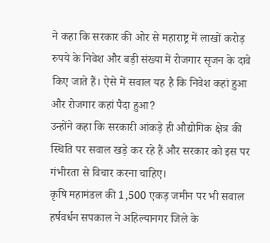ने कहा कि सरकार की ओर से महाराष्ट्र में लाखों करोड़ रुपये के निवेश और बड़ी संख्या में रोजगार सृजन के दावे किए जाते हैं। ऐसे में सवाल यह है कि निवेश कहां हुआ और रोजगार कहां पैदा हुआ?
उन्होंने कहा कि सरकारी आंकड़े ही औद्योगिक क्षेत्र की स्थिति पर सवाल खड़े कर रहे हैं और सरकार को इस पर गंभीरता से विचार करना चाहिए।
कृषि महामंडल की 1,500 एकड़ जमीन पर भी सवाल
हर्षवर्धन सपकाल ने अहिल्यानगर जिले के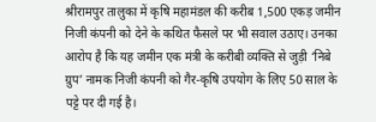श्रीरामपुर तालुका में कृषि महामंडल की करीब 1,500 एकड़ जमीन निजी कंपनी को देने के कथित फैसले पर भी सवाल उठाए। उनका आरोप है कि यह जमीन एक मंत्री के करीबी व्यक्ति से जुड़ी ‘निबे ग्रुप’ नामक निजी कंपनी को गैर-कृषि उपयोग के लिए 50 साल के पट्टे पर दी गई है।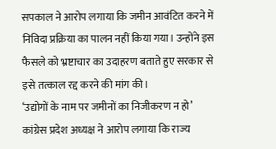सपकाल ने आरोप लगाया कि जमीन आवंटित करने में निविदा प्रक्रिया का पालन नहीं किया गया। उन्होंने इस फैसले को भ्रष्टाचार का उदाहरण बताते हुए सरकार से इसे तत्काल रद्द करने की मांग की।
‘उद्योगों के नाम पर जमीनों का निजीकरण न हो’
कांग्रेस प्रदेश अध्यक्ष ने आरोप लगाया कि राज्य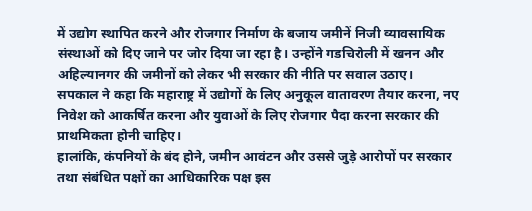में उद्योग स्थापित करने और रोजगार निर्माण के बजाय जमीनें निजी व्यावसायिक संस्थाओं को दिए जाने पर जोर दिया जा रहा है। उन्होंने गडचिरोली में खनन और अहिल्यानगर की जमीनों को लेकर भी सरकार की नीति पर सवाल उठाए।
सपकाल ने कहा कि महाराष्ट्र में उद्योगों के लिए अनुकूल वातावरण तैयार करना, नए निवेश को आकर्षित करना और युवाओं के लिए रोजगार पैदा करना सरकार की प्राथमिकता होनी चाहिए।
हालांकि, कंपनियों के बंद होने, जमीन आवंटन और उससे जुड़े आरोपों पर सरकार तथा संबंधित पक्षों का आधिकारिक पक्ष इस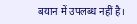बयान में उपलब्ध नहीं है।